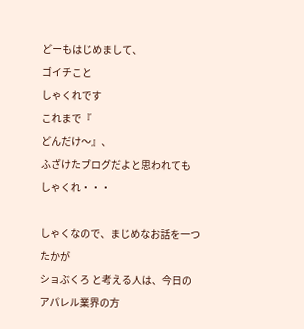どーもはじめまして、
ゴイチこと
しゃくれです
これまで『
どんだけ〜』、
ふざけたブログだよと思われても
しゃくれ・・・

しゃくなので、まじめなお話を一つ
たかが
ショぶくろ と考える人は、今日の
アパレル業界の方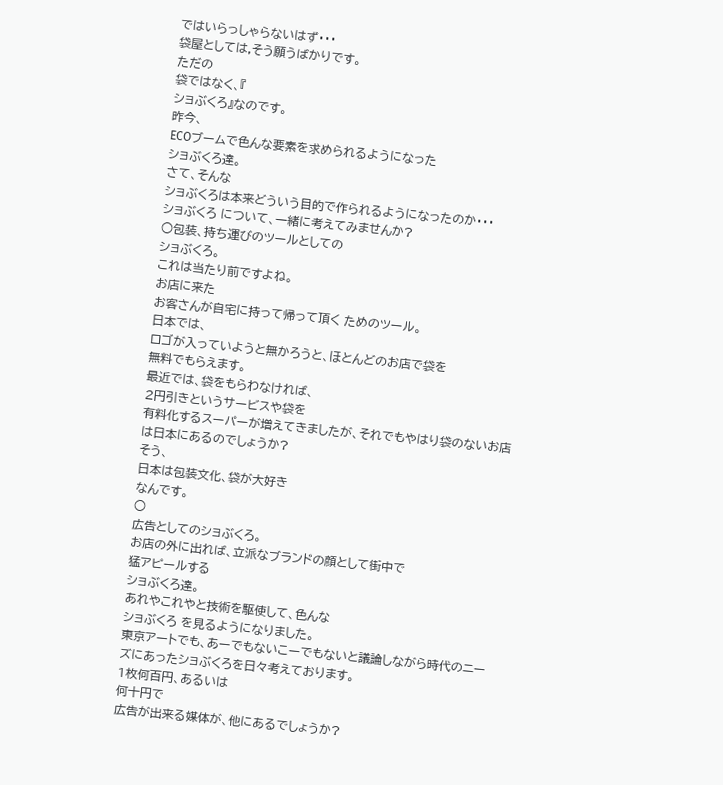ではいらっしゃらないはず・・・
袋屋としては,そう願うばかりです。
ただの
袋ではなく、『
ショぶくろ』なのです。
昨今、
ECOブームで色んな要素を求められるようになった
ショぶくろ達。
さて、そんな
ショぶくろは本来どういう目的で作られるようになったのか・・・
ショぶくろ について、一緒に考えてみませんか?
○包装、持ち運びのツールとしての
ショぶくろ。
これは当たり前ですよね。
お店に来た
お客さんが自宅に持って帰って頂く ためのツール。
日本では、
ロゴが入っていようと無かろうと、ほとんどのお店で袋を
無料でもらえます。
最近では、袋をもらわなければ、
2円引きというサービスや袋を
有料化するスーパーが増えてきましたが、それでもやはり袋のないお店は日本にあるのでしょうか?
そう、
日本は包装文化、袋が大好き
なんです。
○
広告としてのショぶくろ。
お店の外に出れば、立派なブランドの顔として街中で
猛アピールする
ショぶくろ達。
あれやこれやと技術を駆使して、色んな
ショぶくろ を見るようになりました。
東京アートでも、あーでもないこーでもないと議論しながら時代のニーズにあったショぶくろを日々考えております。
1枚何百円、あるいは
何十円で
広告が出来る媒体が、他にあるでしょうか?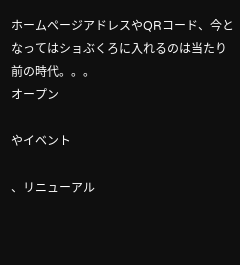ホームページアドレスやQRコード、今となってはショぶくろに入れるのは当たり前の時代。。。
オープン

やイベント

、リニューアル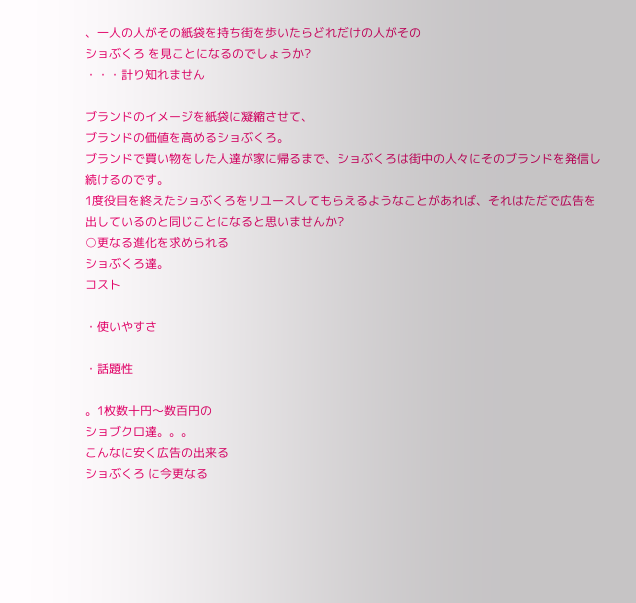、一人の人がその紙袋を持ち街を歩いたらどれだけの人がその
ショぶくろ を見ことになるのでしょうか?
・・・計り知れません

ブランドのイメージを紙袋に凝縮させて、
ブランドの価値を高めるショぶくろ。
ブランドで買い物をした人達が家に帰るまで、ショぶくろは街中の人々にそのブランドを発信し続けるのです。
1度役目を終えたショぶくろをリユースしてもらえるようなことがあれば、それはただで広告を出しているのと同じことになると思いませんか?
○更なる進化を求められる
ショぶくろ達。
コスト

・使いやすさ

・話題性

。1枚数十円〜数百円の
ショブクロ達。。。
こんなに安く広告の出来る
ショぶくろ に今更なる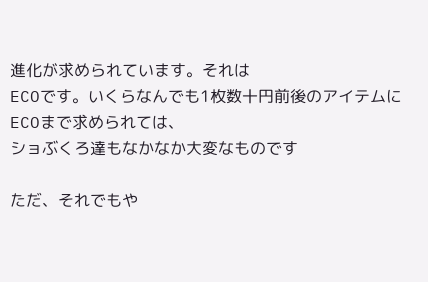進化が求められています。それは
ECOです。いくらなんでも1枚数十円前後のアイテムに
ECOまで求められては、
ショぶくろ達もなかなか大変なものです

ただ、それでもや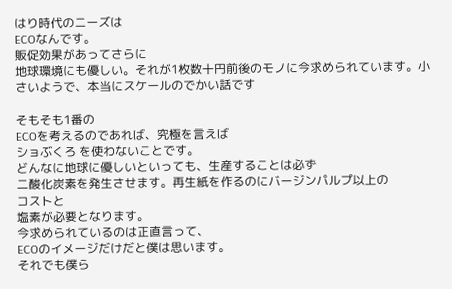はり時代のニーズは
ECOなんです。
販促効果があってさらに
地球環境にも優しい。それが1枚数十円前後のモノに今求められています。小さいようで、本当にスケールのでかい話です

そもそも1番の
ECOを考えるのであれば、究極を言えば
ショぶくろ を使わないことです。
どんなに地球に優しいといっても、生産することは必ず
二酸化炭素を発生させます。再生紙を作るのにバージンパルプ以上の
コストと
塩素が必要となります。
今求められているのは正直言って、
ECOのイメージだけだと僕は思います。
それでも僕ら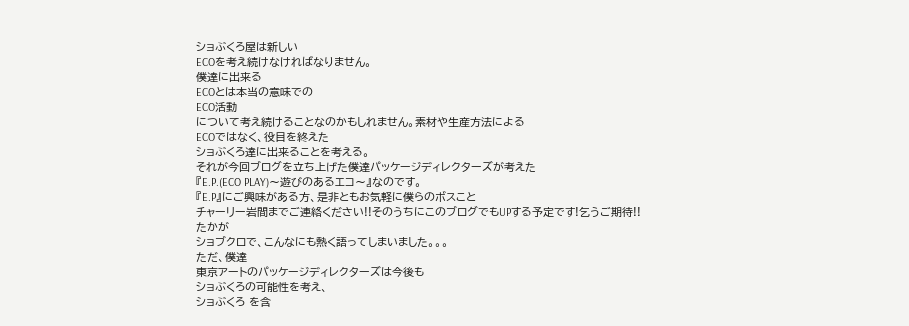ショぶくろ屋は新しい
ECOを考え続けなければなりません。
僕達に出来る
ECOとは本当の意味での
ECO活動
について考え続けることなのかもしれません。素材や生産方法による
ECOではなく、役目を終えた
ショぶくろ達に出来ることを考える。
それが今回ブログを立ち上げた僕達パッケージディレクターズが考えた
『E.P.(ECO PLAY)〜遊びのあるエコ〜』なのです。
『E.P』にご興味がある方、是非ともお気軽に僕らのボスこと
チャーリー岩間までご連絡ください!!そのうちにこのブログでもUPする予定です!乞うご期待!!
たかが
ショブクロで、こんなにも熱く語ってしまいました。。。
ただ、僕達
東京アートのパッケージディレクターズは今後も
ショぶくろの可能性を考え、
ショぶくろ を含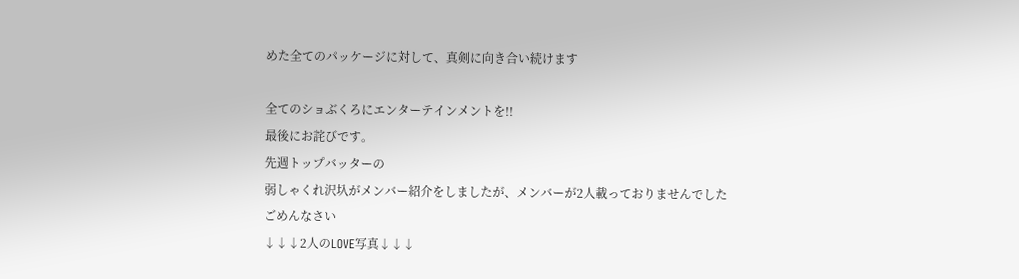めた全てのパッケージに対して、真剣に向き合い続けます

全てのショぶくろにエンターテインメントを!!
最後にお詫びです。
先週トップバッターの
弱しゃくれ沢圦がメンバー紹介をしましたが、メンバーが2人載っておりませんでした
ごめんなさい
↓↓↓2人のLOVE写真↓↓↓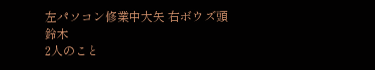左パソコン修業中大矢 右ボウズ頭鈴木
2人のこと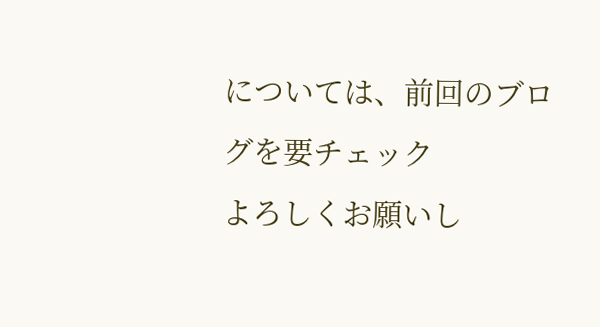については、前回のブログを要チェック
よろしくお願いし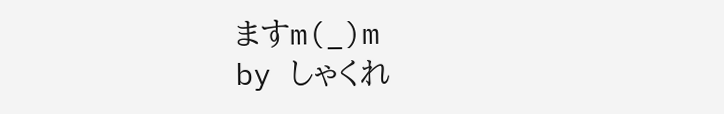ますm(_)m
by しゃくれ